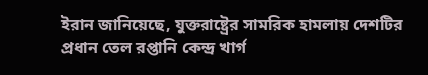ইরান জানিয়েছে, যুক্তরাষ্ট্রের সামরিক হামলায় দেশটির প্রধান তেল রপ্তানি কেন্দ্র খার্গ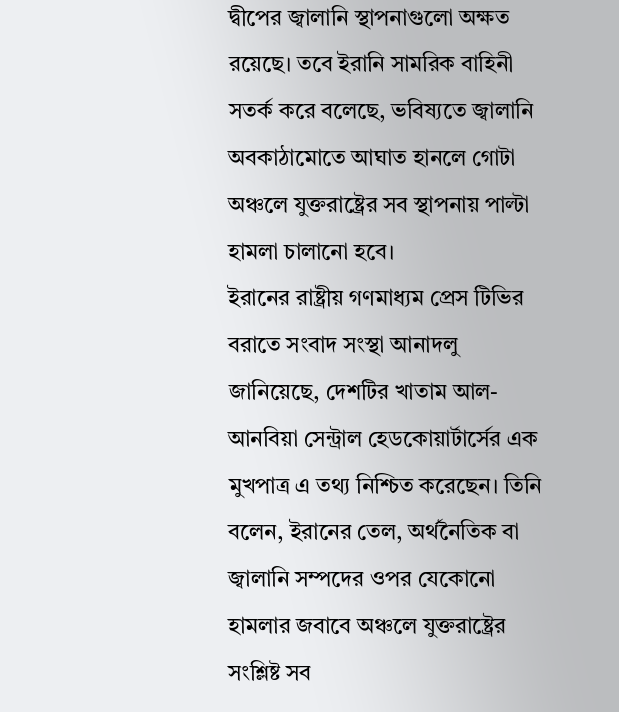দ্বীপের জ্বালানি স্থাপনাগুলো অক্ষত রয়েছে। তবে ইরানি সামরিক বাহিনী সতর্ক করে বলেছে, ভবিষ্যতে জ্বালানি অবকাঠামোতে আঘাত হানলে গোটা অঞ্চলে যুক্তরাষ্ট্রের সব স্থাপনায় পাল্টা হামলা চালানো হবে।
ইরানের রাষ্ট্রীয় গণমাধ্যম প্রেস টিভির বরাতে সংবাদ সংস্থা আনাদলু জানিয়েছে, দেশটির খাতাম আল-আনবিয়া সেন্ট্রাল হেডকোয়ার্টার্সের এক মুখপাত্র এ তথ্য নিশ্চিত করেছেন। তিনি বলেন, ইরানের তেল, অর্থনৈতিক বা জ্বালানি সম্পদের ওপর যেকোনো হামলার জবাবে অঞ্চলে যুক্তরাষ্ট্রের সংশ্লিষ্ট সব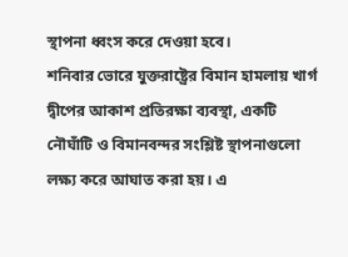স্থাপনা ধ্বংস করে দেওয়া হবে।
শনিবার ভোরে যুক্তরাষ্ট্রের বিমান হামলায় খার্গ দ্বীপের আকাশ প্রতিরক্ষা ব্যবস্থা, একটি নৌঘাঁটি ও বিমানবন্দর সংশ্লিষ্ট স্থাপনাগুলো লক্ষ্য করে আঘাত করা হয়। এ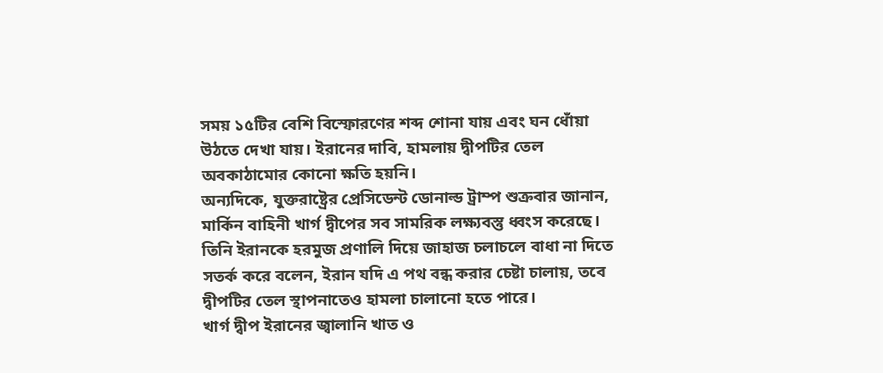সময় ১৫টির বেশি বিস্ফোরণের শব্দ শোনা যায় এবং ঘন ধোঁয়া উঠতে দেখা যায়। ইরানের দাবি, হামলায় দ্বীপটির তেল অবকাঠামোর কোনো ক্ষতি হয়নি।
অন্যদিকে, যুক্তরাষ্ট্রের প্রেসিডেন্ট ডোনাল্ড ট্রাম্প শুক্রবার জানান, মার্কিন বাহিনী খার্গ দ্বীপের সব সামরিক লক্ষ্যবস্তু ধ্বংস করেছে। তিনি ইরানকে হরমুজ প্রণালি দিয়ে জাহাজ চলাচলে বাধা না দিতে সতর্ক করে বলেন, ইরান যদি এ পথ বন্ধ করার চেষ্টা চালায়, তবে দ্বীপটির তেল স্থাপনাতেও হামলা চালানো হতে পারে।
খার্গ দ্বীপ ইরানের জ্বালানি খাত ও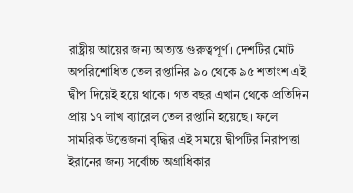রাষ্ট্রীয় আয়ের জন্য অত্যন্ত গুরুত্বপূর্ণ। দেশটির মোট অপরিশোধিত তেল রপ্তানির ৯০ থেকে ৯৫ শতাংশ এই দ্বীপ দিয়েই হয়ে থাকে। গত বছর এখান থেকে প্রতিদিন প্রায় ১৭ লাখ ব্যারেল তেল রপ্তানি হয়েছে। ফলে সামরিক উত্তেজনা বৃদ্ধির এই সময়ে দ্বীপটির নিরাপত্তা ইরানের জন্য সর্বোচ্চ অগ্রাধিকার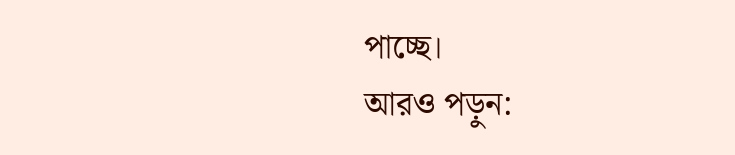পাচ্ছে।
আরও পড়ুন: